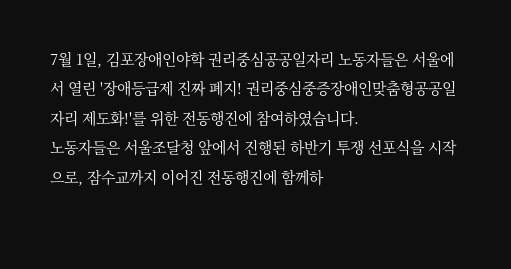7월 1일, 김포장애인야학 권리중심공공일자리 노동자들은 서울에서 열린 '장애등급제 진짜 폐지! 권리중심중증장애인맞춤형공공일자리 제도화!'를 위한 전동행진에 참여하였습니다.
노동자들은 서울조달청 앞에서 진행된 하반기 투쟁 선포식을 시작으로, 잠수교까지 이어진 전동행진에 함께하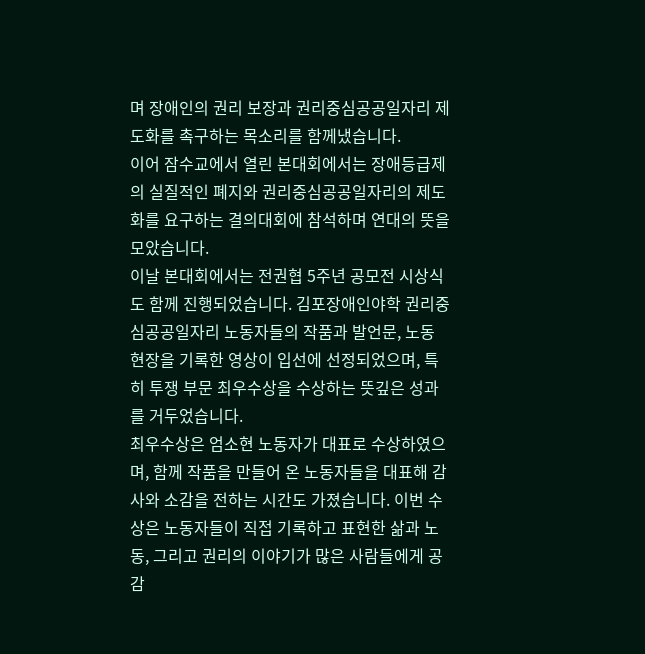며 장애인의 권리 보장과 권리중심공공일자리 제도화를 촉구하는 목소리를 함께냈습니다.
이어 잠수교에서 열린 본대회에서는 장애등급제의 실질적인 폐지와 권리중심공공일자리의 제도화를 요구하는 결의대회에 참석하며 연대의 뜻을 모았습니다.
이날 본대회에서는 전권협 5주년 공모전 시상식도 함께 진행되었습니다. 김포장애인야학 권리중심공공일자리 노동자들의 작품과 발언문, 노동 현장을 기록한 영상이 입선에 선정되었으며, 특히 투쟁 부문 최우수상을 수상하는 뜻깊은 성과를 거두었습니다.
최우수상은 엄소현 노동자가 대표로 수상하였으며, 함께 작품을 만들어 온 노동자들을 대표해 감사와 소감을 전하는 시간도 가졌습니다. 이번 수상은 노동자들이 직접 기록하고 표현한 삶과 노동, 그리고 권리의 이야기가 많은 사람들에게 공감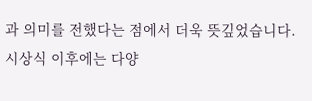과 의미를 전했다는 점에서 더욱 뜻깊었습니다.
시상식 이후에는 다양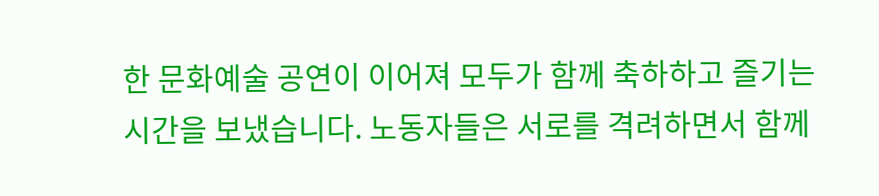한 문화예술 공연이 이어져 모두가 함께 축하하고 즐기는 시간을 보냈습니다. 노동자들은 서로를 격려하면서 함께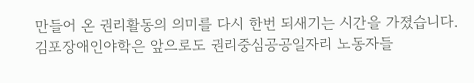만들어 온 권리활동의 의미를 다시 한번 되새기는 시간을 가졌습니다.
김포장애인야학은 앞으로도 권리중심공공일자리 노동자들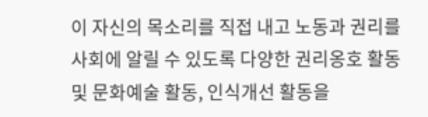이 자신의 목소리를 직접 내고 노동과 권리를 사회에 알릴 수 있도록 다양한 권리옹호 활동 및 문화예술 활동, 인식개선 활동을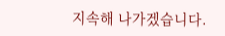지속해 나가겠습니다.